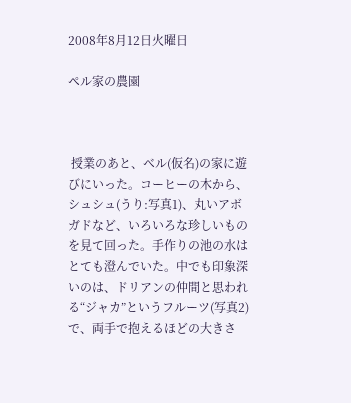2008年8月12日火曜日

ペル家の農園



 授業のあと、ベル(仮名)の家に遊びにいった。コーヒーの木から、シュシュ(うり:写真1)、丸いアボガドなど、いろいろな珍しいものを見て回った。手作りの池の水はとても澄んでいた。中でも印象深いのは、ドリアンの仲間と思われる“ジャカ”というフルーツ(写真2)で、両手で抱えるほどの大きさ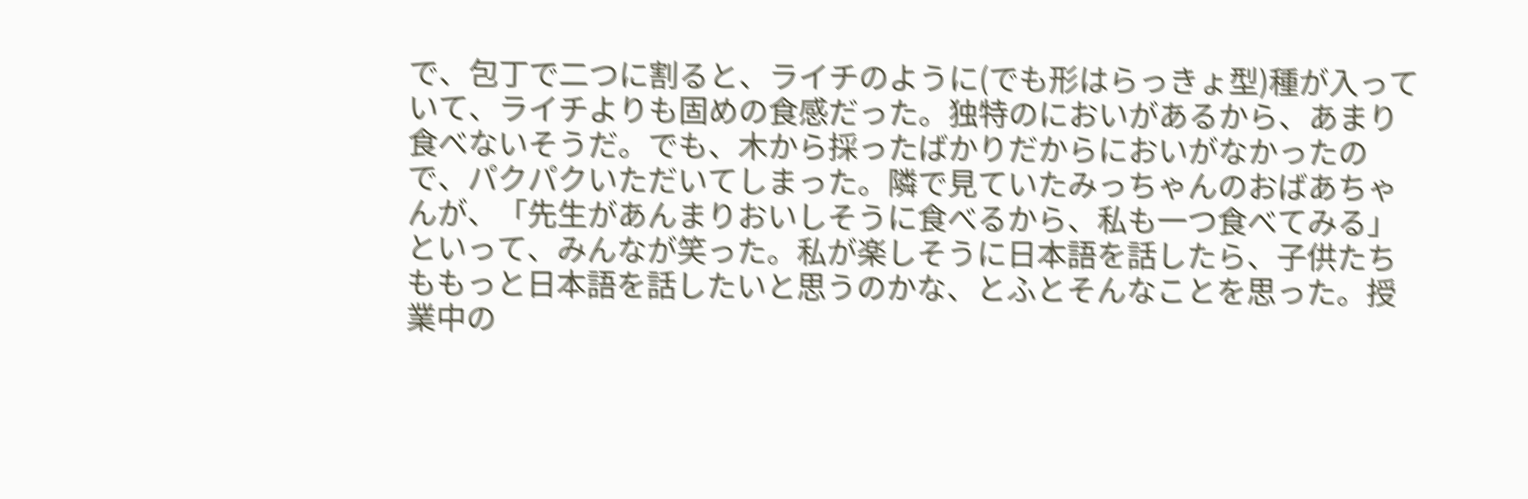で、包丁で二つに割ると、ライチのように(でも形はらっきょ型)種が入っていて、ライチよりも固めの食感だった。独特のにおいがあるから、あまり食べないそうだ。でも、木から採ったばかりだからにおいがなかったので、パクパクいただいてしまった。隣で見ていたみっちゃんのおばあちゃんが、「先生があんまりおいしそうに食べるから、私も一つ食べてみる」といって、みんなが笑った。私が楽しそうに日本語を話したら、子供たちももっと日本語を話したいと思うのかな、とふとそんなことを思った。授業中の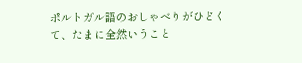ポルトガル語のおしゃべりがひどくて、たまに全然いうこと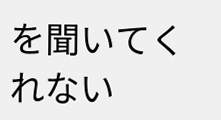を聞いてくれない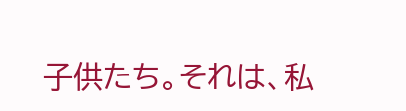子供たち。それは、私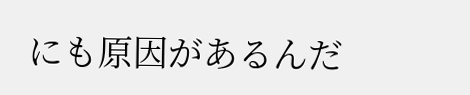にも原因があるんだ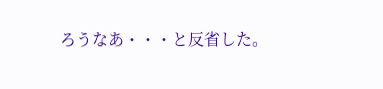ろうなあ・・・と反省した。